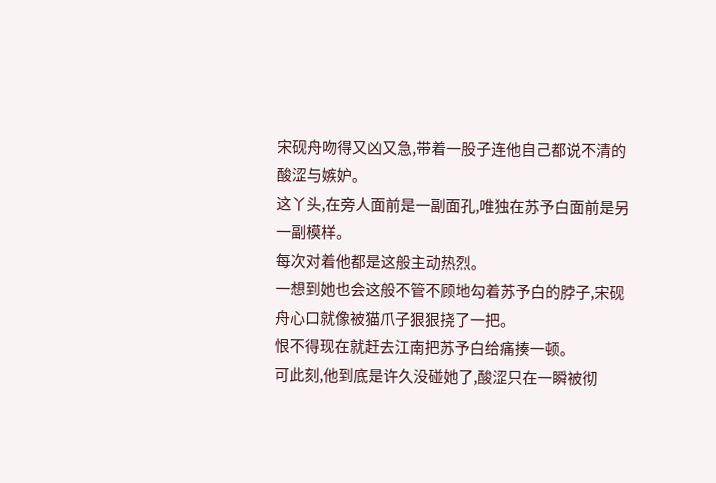宋砚舟吻得又凶又急,带着一股子连他自己都说不清的酸涩与嫉妒。
这丫头,在旁人面前是一副面孔,唯独在苏予白面前是另一副模样。
每次对着他都是这般主动热烈。
一想到她也会这般不管不顾地勾着苏予白的脖子,宋砚舟心口就像被猫爪子狠狠挠了一把。
恨不得现在就赶去江南把苏予白给痛揍一顿。
可此刻,他到底是许久没碰她了,酸涩只在一瞬被彻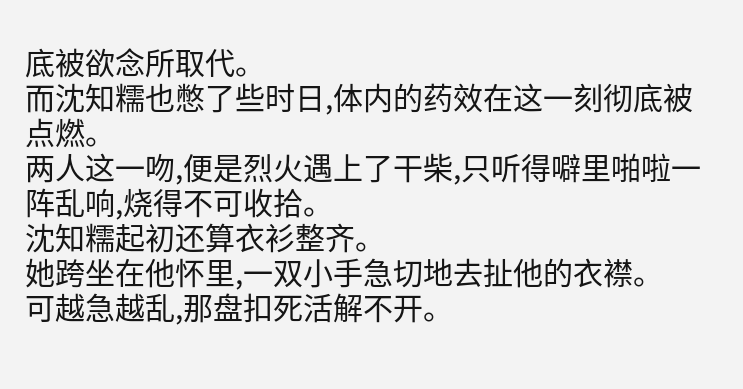底被欲念所取代。
而沈知糯也憋了些时日,体内的药效在这一刻彻底被点燃。
两人这一吻,便是烈火遇上了干柴,只听得噼里啪啦一阵乱响,烧得不可收拾。
沈知糯起初还算衣衫整齐。
她跨坐在他怀里,一双小手急切地去扯他的衣襟。
可越急越乱,那盘扣死活解不开。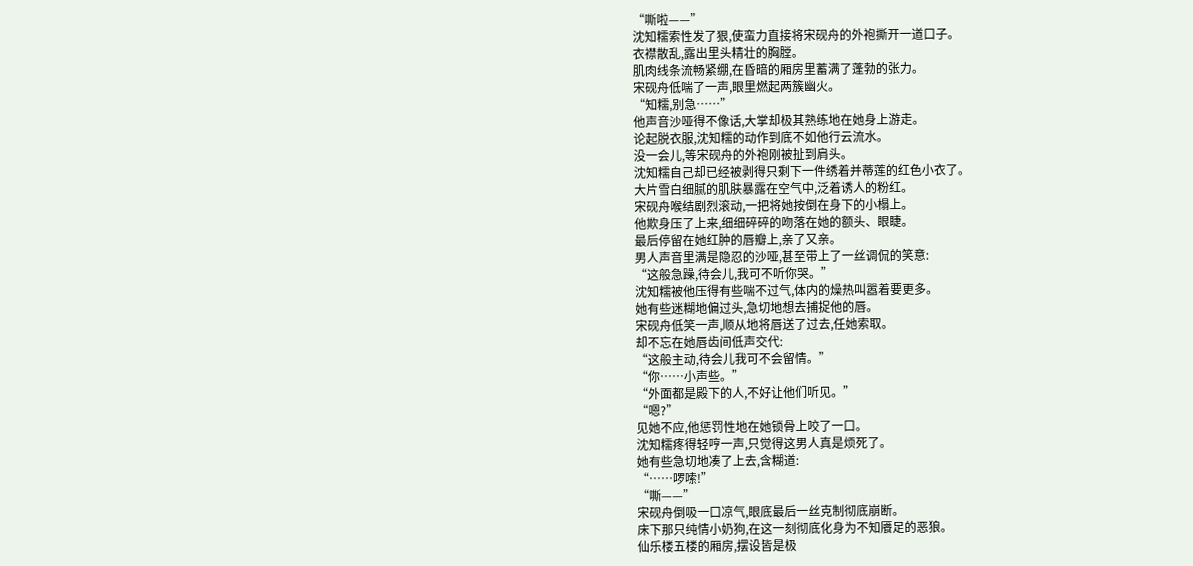“嘶啦——”
沈知糯索性发了狠,使蛮力直接将宋砚舟的外袍撕开一道口子。
衣襟散乱,露出里头精壮的胸膛。
肌肉线条流畅紧绷,在昏暗的厢房里蓄满了蓬勃的张力。
宋砚舟低喘了一声,眼里燃起两簇幽火。
“知糯,别急……”
他声音沙哑得不像话,大掌却极其熟练地在她身上游走。
论起脱衣服,沈知糯的动作到底不如他行云流水。
没一会儿,等宋砚舟的外袍刚被扯到肩头。
沈知糯自己却已经被剥得只剩下一件绣着并蒂莲的红色小衣了。
大片雪白细腻的肌肤暴露在空气中,泛着诱人的粉红。
宋砚舟喉结剧烈滚动,一把将她按倒在身下的小榻上。
他欺身压了上来,细细碎碎的吻落在她的额头、眼睫。
最后停留在她红肿的唇瓣上,亲了又亲。
男人声音里满是隐忍的沙哑,甚至带上了一丝调侃的笑意:
“这般急躁,待会儿,我可不听你哭。”
沈知糯被他压得有些喘不过气,体内的燥热叫嚣着要更多。
她有些迷糊地偏过头,急切地想去捕捉他的唇。
宋砚舟低笑一声,顺从地将唇送了过去,任她索取。
却不忘在她唇齿间低声交代:
“这般主动,待会儿我可不会留情。”
“你……小声些。”
“外面都是殿下的人,不好让他们听见。”
“嗯?”
见她不应,他惩罚性地在她锁骨上咬了一口。
沈知糯疼得轻哼一声,只觉得这男人真是烦死了。
她有些急切地凑了上去,含糊道:
“……啰嗦!”
“嘶——”
宋砚舟倒吸一口凉气,眼底最后一丝克制彻底崩断。
床下那只纯情小奶狗,在这一刻彻底化身为不知餍足的恶狼。
仙乐楼五楼的厢房,摆设皆是极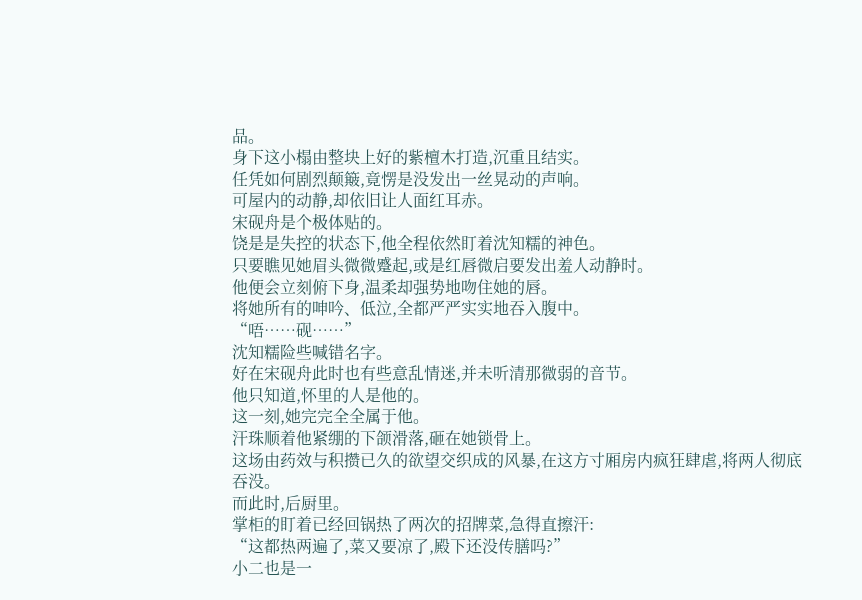品。
身下这小榻由整块上好的紫檀木打造,沉重且结实。
任凭如何剧烈颠簸,竟愣是没发出一丝晃动的声响。
可屋内的动静,却依旧让人面红耳赤。
宋砚舟是个极体贴的。
饶是是失控的状态下,他全程依然盯着沈知糯的神色。
只要瞧见她眉头微微蹙起,或是红唇微启要发出羞人动静时。
他便会立刻俯下身,温柔却强势地吻住她的唇。
将她所有的呻吟、低泣,全都严严实实地吞入腹中。
“唔……砚……”
沈知糯险些喊错名字。
好在宋砚舟此时也有些意乱情迷,并未听清那微弱的音节。
他只知道,怀里的人是他的。
这一刻,她完完全全属于他。
汗珠顺着他紧绷的下颌滑落,砸在她锁骨上。
这场由药效与积攒已久的欲望交织成的风暴,在这方寸厢房内疯狂肆虐,将两人彻底吞没。
而此时,后厨里。
掌柜的盯着已经回锅热了两次的招牌菜,急得直擦汗:
“这都热两遍了,菜又要凉了,殿下还没传膳吗?”
小二也是一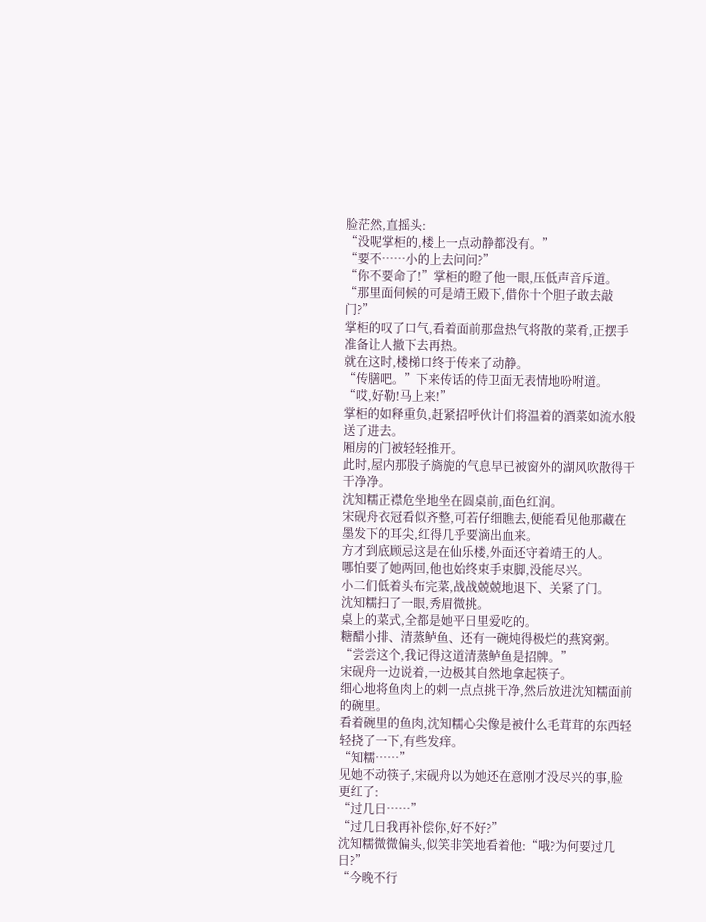脸茫然,直摇头:
“没呢掌柜的,楼上一点动静都没有。”
“要不……小的上去问问?”
“你不要命了!”掌柜的瞪了他一眼,压低声音斥道。
“那里面伺候的可是靖王殿下,借你十个胆子敢去敲门?”
掌柜的叹了口气,看着面前那盘热气将散的菜肴,正摆手准备让人撤下去再热。
就在这时,楼梯口终于传来了动静。
“传膳吧。”下来传话的侍卫面无表情地吩咐道。
“哎,好勒!马上来!”
掌柜的如释重负,赶紧招呼伙计们将温着的酒菜如流水般送了进去。
厢房的门被轻轻推开。
此时,屋内那股子旖旎的气息早已被窗外的湖风吹散得干干净净。
沈知糯正襟危坐地坐在圆桌前,面色红润。
宋砚舟衣冠看似齐整,可若仔细瞧去,便能看见他那藏在墨发下的耳尖,红得几乎要滴出血来。
方才到底顾忌这是在仙乐楼,外面还守着靖王的人。
哪怕要了她两回,他也始终束手束脚,没能尽兴。
小二们低着头布完菜,战战兢兢地退下、关紧了门。
沈知糯扫了一眼,秀眉微挑。
桌上的菜式,全都是她平日里爱吃的。
糖醋小排、清蒸鲈鱼、还有一碗炖得极烂的燕窝粥。
“尝尝这个,我记得这道清蒸鲈鱼是招牌。”
宋砚舟一边说着,一边极其自然地拿起筷子。
细心地将鱼肉上的刺一点点挑干净,然后放进沈知糯面前的碗里。
看着碗里的鱼肉,沈知糯心尖像是被什么毛茸茸的东西轻轻挠了一下,有些发痒。
“知糯……”
见她不动筷子,宋砚舟以为她还在意刚才没尽兴的事,脸更红了:
“过几日……”
“过几日我再补偿你,好不好?”
沈知糯微微偏头,似笑非笑地看着他:“哦?为何要过几日?”
“今晚不行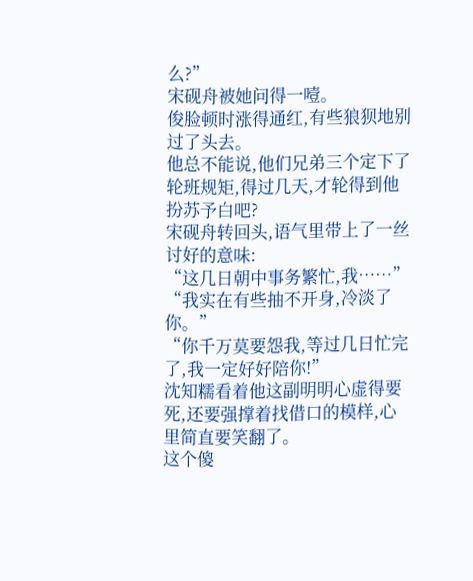么?”
宋砚舟被她问得一噎。
俊脸顿时涨得通红,有些狼狈地别过了头去。
他总不能说,他们兄弟三个定下了轮班规矩,得过几天,才轮得到他扮苏予白吧?
宋砚舟转回头,语气里带上了一丝讨好的意味:
“这几日朝中事务繁忙,我……”
“我实在有些抽不开身,冷淡了你。”
“你千万莫要怨我,等过几日忙完了,我一定好好陪你!”
沈知糯看着他这副明明心虚得要死,还要强撑着找借口的模样,心里简直要笑翻了。
这个傻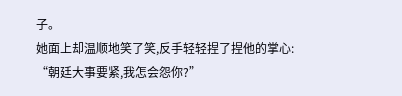子。
她面上却温顺地笑了笑,反手轻轻捏了捏他的掌心:
“朝廷大事要紧,我怎会怨你?”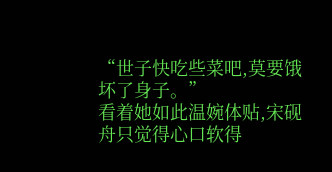“世子快吃些菜吧,莫要饿坏了身子。”
看着她如此温婉体贴,宋砚舟只觉得心口软得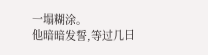一塌糊涂。
他暗暗发誓,等过几日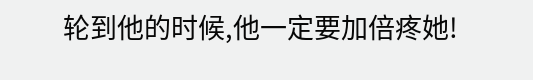轮到他的时候,他一定要加倍疼她!